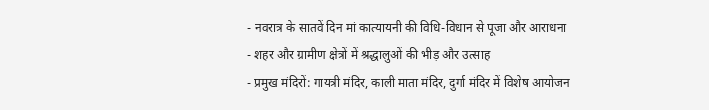- नवरात्र के सातवें दिन मां कात्यायनी की विधि-विधान से पूजा और आराधना
- शहर और ग्रामीण क्षेत्रों में श्रद्धालुओं की भीड़ और उत्साह
- प्रमुख मंदिरों: गायत्री मंदिर, काली माता मंदिर, दुर्गा मंदिर में विशेष आयोजन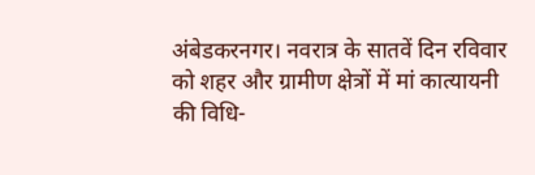अंबेडकरनगर। नवरात्र के सातवें दिन रविवार को शहर और ग्रामीण क्षेत्रों में मां कात्यायनी की विधि-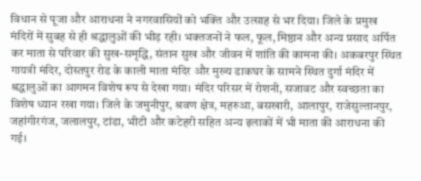विधान से पूजा और आराधना ने नगरवासियों को भक्ति और उत्साह से भर दिया। जिले के प्रमुख मंदिरों में सुबह से ही श्रद्धालुओं की भीड़ रही। भक्तजनों ने फल, फूल, मिष्ठान और अन्य प्रसाद अर्पित कर माता से परिवार की सुख-समृद्धि, संतान सुख और जीवन में शांति की कामना की। अकबरपुर स्थित गायत्री मंदिर, दोस्तपुर रोड के काली माता मंदिर और मुख्य डाकघर के सामने स्थित दुर्गा मंदिर में श्रद्धालुओं का आगमन विशेष रूप से देखा गया। मंदिर परिसर में रोशनी, सजावट और स्वच्छता का विशेष ध्यान रखा गया। जिले के जमुनीपुर, श्रवण क्षेत्र, महरुआ, बसखारी, आलापुर, राजेसुल्तानपुर, जहांगीरगंज, जलालपुर, टांडा, भीटी और कटेहरी सहित अन्य इलाकों में भी माता की आराधना की गई।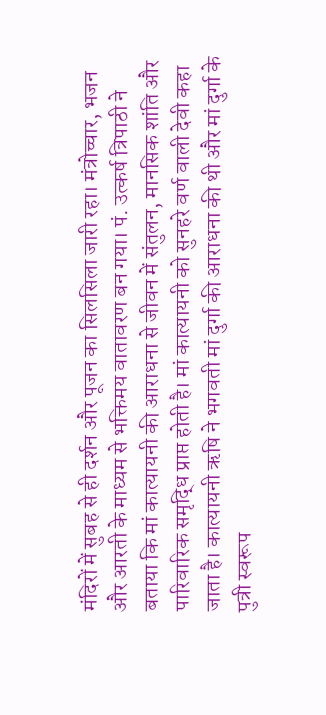मंदिरों में सुबह से ही दर्शन और पूजन का सिलसिला जारी रहा। मंत्रोच्चार, भजन और आरती के माध्यम से भक्तिमय वातावरण बन गया। पं. उत्कर्ष त्रिपाठी ने बताया कि मां कात्यायनी की आराधना से जीवन में संतुलन, मानसिक शांति और पारिवारिक समृद्धि प्राप्त होती है। मां कात्यायनी को सुनहरे वर्ण वाली देवी कहा जाता है। कात्यायनी ऋषि ने भगवती मां दुर्गा की आराधना की थी और मां दुर्गा के पुत्री स्वरूप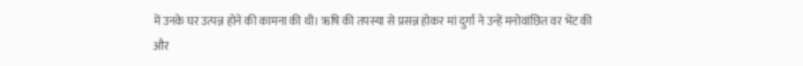में उनके घर उत्पन्न होने की कामना की थी। ऋषि की तपस्या से प्रसन्न होकर मां दुर्गा ने उन्हें मनोवांछित वर भेंट की और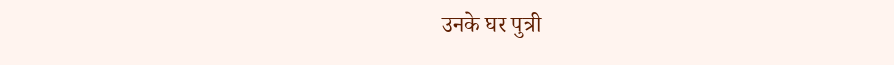उनके घर पुत्री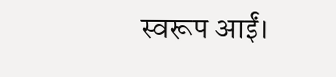स्वरूप आईं।